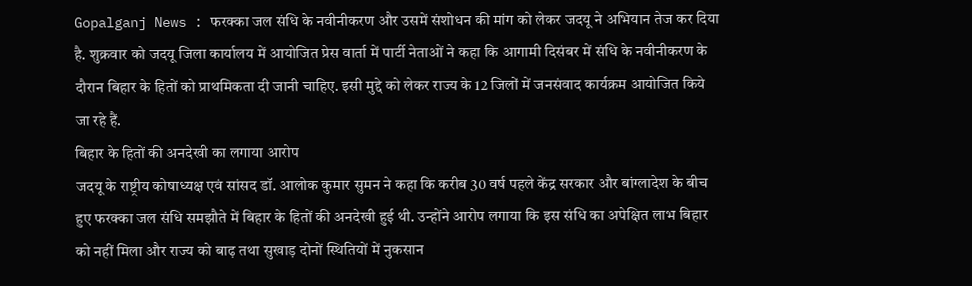Gopalganj News : फरक्का जल संधि के नवीनीकरण और उसमें संशोधन की मांग को लेकर जदयू ने अभियान तेज कर दिया है. शुक्रवार को जदयू जिला कार्यालय में आयोजित प्रेस वार्ता में पार्टी नेताओं ने कहा कि आगामी दिसंबर में संधि के नवीनीकरण के दौरान बिहार के हितों को प्राथमिकता दी जानी चाहिए. इसी मुद्दे को लेकर राज्य के 12 जिलों में जनसंवाद कार्यक्रम आयोजित किये जा रहे हैं.
बिहार के हितों की अनदेखी का लगाया आरोप
जदयू के राष्ट्रीय कोषाध्यक्ष एवं सांसद डॉ. आलोक कुमार सुमन ने कहा कि करीब 30 वर्ष पहले केंद्र सरकार और बांग्लादेश के बीच हुए फरक्का जल संधि समझौते में बिहार के हितों की अनदेखी हुई थी. उन्होंने आरोप लगाया कि इस संधि का अपेक्षित लाभ बिहार को नहीं मिला और राज्य को बाढ़ तथा सुखाड़ दोनों स्थितियों में नुकसान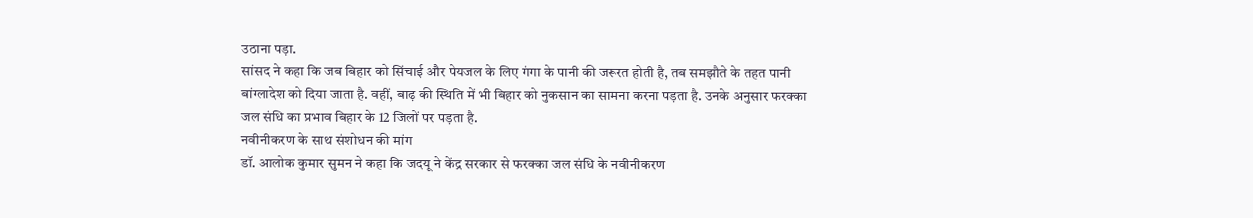उठाना पड़ा.
सांसद ने कहा कि जब बिहार को सिंचाई और पेयजल के लिए गंगा के पानी की जरूरत होती है, तब समझौते के तहत पानी बांग्लादेश को दिया जाता है. वहीं, बाढ़ की स्थिति में भी बिहार को नुकसान का सामना करना पड़ता है. उनके अनुसार फरक्का जल संधि का प्रभाव बिहार के 12 जिलों पर पड़ता है.
नवीनीकरण के साथ संशोधन की मांग
डॉ. आलोक कुमार सुमन ने कहा कि जदयू ने केंद्र सरकार से फरक्का जल संधि के नवीनीकरण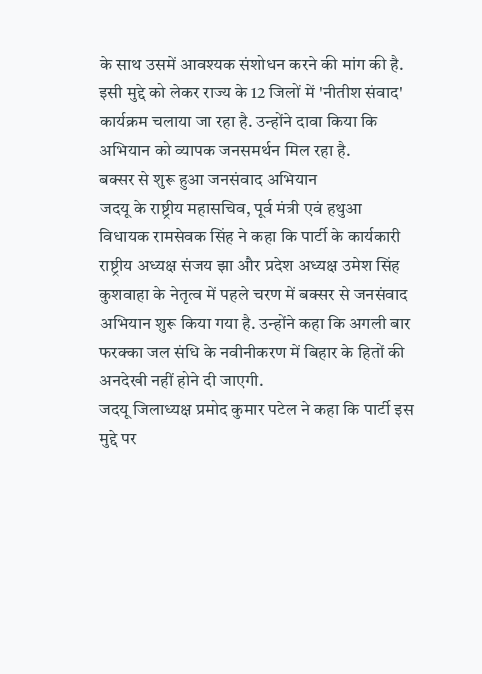के साथ उसमें आवश्यक संशोधन करने की मांग की है. इसी मुद्दे को लेकर राज्य के 12 जिलों में 'नीतीश संवाद' कार्यक्रम चलाया जा रहा है. उन्होंने दावा किया कि अभियान को व्यापक जनसमर्थन मिल रहा है.
बक्सर से शुरू हुआ जनसंवाद अभियान
जदयू के राष्ट्रीय महासचिव, पूर्व मंत्री एवं हथुआ विधायक रामसेवक सिंह ने कहा कि पार्टी के कार्यकारी राष्ट्रीय अध्यक्ष संजय झा और प्रदेश अध्यक्ष उमेश सिंह कुशवाहा के नेतृत्व में पहले चरण में बक्सर से जनसंवाद अभियान शुरू किया गया है. उन्होंने कहा कि अगली बार फरक्का जल संधि के नवीनीकरण में बिहार के हितों की अनदेखी नहीं होने दी जाएगी.
जदयू जिलाध्यक्ष प्रमोद कुमार पटेल ने कहा कि पार्टी इस मुद्दे पर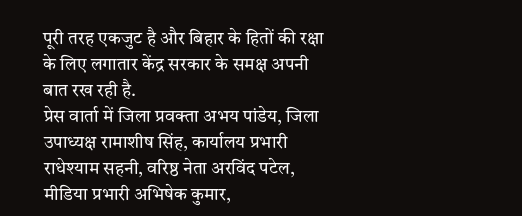पूरी तरह एकजुट है और बिहार के हितों की रक्षा के लिए लगातार केंद्र सरकार के समक्ष अपनी बात रख रही है.
प्रेस वार्ता में जिला प्रवक्ता अभय पांडेय, जिला उपाध्यक्ष रामाशीष सिंह, कार्यालय प्रभारी राधेश्याम सहनी, वरिष्ठ नेता अरविंद पटेल, मीडिया प्रभारी अभिषेक कुमार,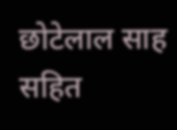छोटेलाल साह सहित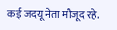कई जदयू नेता मौजूद रहे.